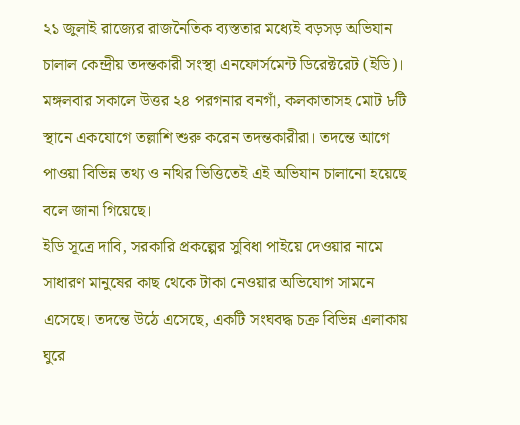২১ জুলাই রাজ্যের রাজনৈতিক ব্যস্ততার মধ্যেই বড়সড় অভিযান চালাল কেন্দ্রীয় তদন্তকারী সংস্থা এনফোর্সমেন্ট ডিরেক্টরেট (ইডি)। মঙ্গলবার সকালে উত্তর ২৪ পরগনার বনগাঁ, কলকাতাসহ মোট ৮টি স্থানে একযোগে তল্লাশি শুরু করেন তদন্তকারীরা। তদন্তে আগে পাওয়া বিভিন্ন তথ্য ও নথির ভিত্তিতেই এই অভিযান চালানো হয়েছে বলে জানা গিয়েছে।
ইডি সূত্রে দাবি, সরকারি প্রকল্পের সুবিধা পাইয়ে দেওয়ার নামে সাধারণ মানুষের কাছ থেকে টাকা নেওয়ার অভিযোগ সামনে এসেছে। তদন্তে উঠে এসেছে, একটি সংঘবদ্ধ চক্র বিভিন্ন এলাকায় ঘুরে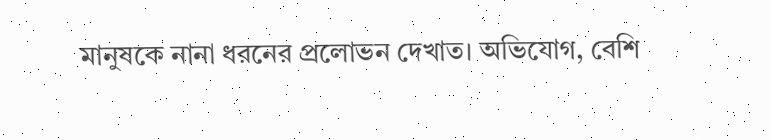মানুষকে নানা ধরনের প্রলোভন দেখাত। অভিযোগ, বেশি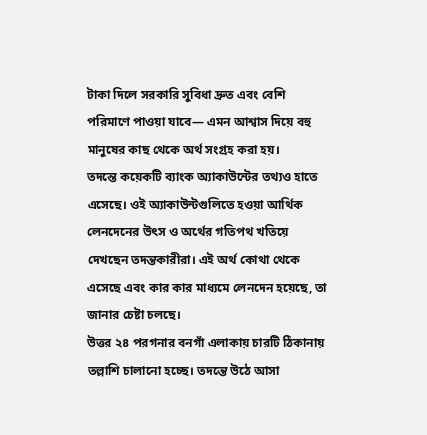টাকা দিলে সরকারি সুবিধা দ্রুত এবং বেশি পরিমাণে পাওয়া যাবে— এমন আশ্বাস দিয়ে বহু মানুষের কাছ থেকে অর্থ সংগ্রহ করা হয়।
তদন্তে কয়েকটি ব্যাংক অ্যাকাউন্টের তথ্যও হাতে এসেছে। ওই অ্যাকাউন্টগুলিতে হওয়া আর্থিক লেনদেনের উৎস ও অর্থের গতিপথ খতিয়ে দেখছেন তদন্তকারীরা। এই অর্থ কোথা থেকে এসেছে এবং কার কার মাধ্যমে লেনদেন হয়েছে, তা জানার চেষ্টা চলছে।
উত্তর ২৪ পরগনার বনগাঁ এলাকায় চারটি ঠিকানায় তল্লাশি চালানো হচ্ছে। তদন্তে উঠে আসা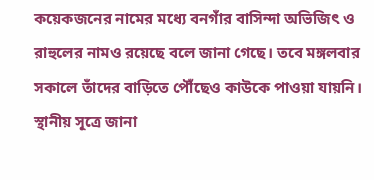কয়েকজনের নামের মধ্যে বনগাঁর বাসিন্দা অভিজিৎ ও রাহুলের নামও রয়েছে বলে জানা গেছে। তবে মঙ্গলবার সকালে তাঁদের বাড়িতে পৌঁছেও কাউকে পাওয়া যায়নি। স্থানীয় সূত্রে জানা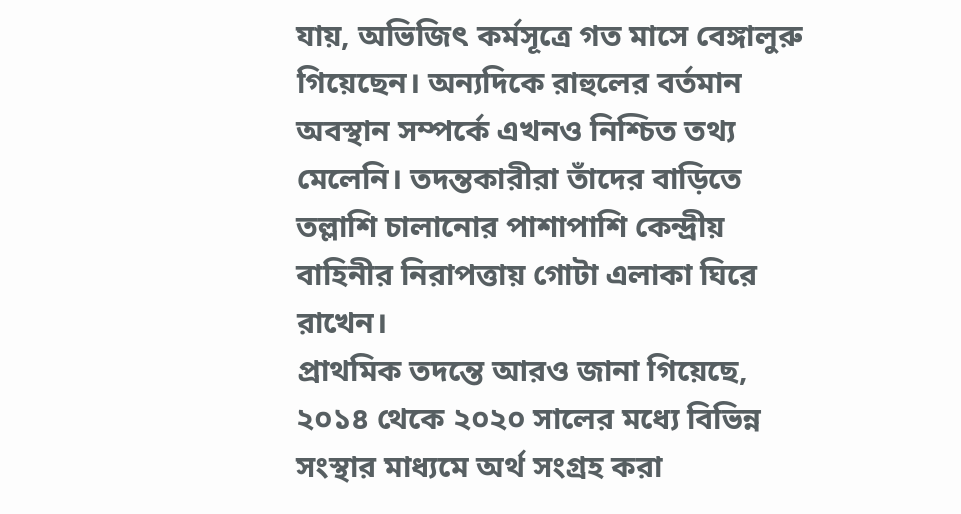যায়, অভিজিৎ কর্মসূত্রে গত মাসে বেঙ্গালুরু গিয়েছেন। অন্যদিকে রাহুলের বর্তমান অবস্থান সম্পর্কে এখনও নিশ্চিত তথ্য মেলেনি। তদন্তকারীরা তাঁদের বাড়িতে তল্লাশি চালানোর পাশাপাশি কেন্দ্রীয় বাহিনীর নিরাপত্তায় গোটা এলাকা ঘিরে রাখেন।
প্রাথমিক তদন্তে আরও জানা গিয়েছে, ২০১৪ থেকে ২০২০ সালের মধ্যে বিভিন্ন সংস্থার মাধ্যমে অর্থ সংগ্রহ করা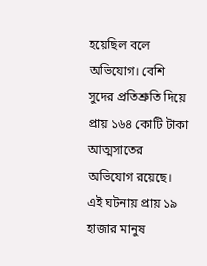হয়েছিল বলে অভিযোগ। বেশি সুদের প্রতিশ্রুতি দিয়ে প্রায় ১৬৪ কোটি টাকা আত্মসাতের অভিযোগ রয়েছে। এই ঘটনায় প্রায় ১৯ হাজার মানুষ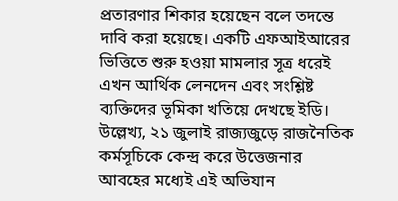প্রতারণার শিকার হয়েছেন বলে তদন্তে দাবি করা হয়েছে। একটি এফআইআরের ভিত্তিতে শুরু হওয়া মামলার সূত্র ধরেই এখন আর্থিক লেনদেন এবং সংশ্লিষ্ট ব্যক্তিদের ভূমিকা খতিয়ে দেখছে ইডি।
উল্লেখ্য, ২১ জুলাই রাজ্যজুড়ে রাজনৈতিক কর্মসূচিকে কেন্দ্র করে উত্তেজনার আবহের মধ্যেই এই অভিযান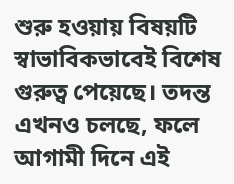শুরু হওয়ায় বিষয়টি স্বাভাবিকভাবেই বিশেষ গুরুত্ব পেয়েছে। তদন্ত এখনও চলছে, ফলে আগামী দিনে এই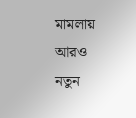মামলায় আরও নতুন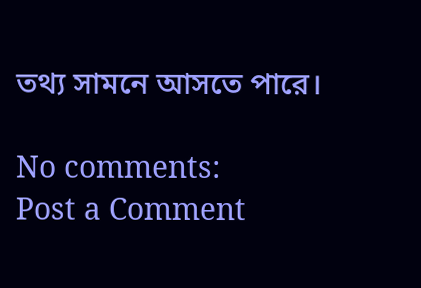তথ্য সামনে আসতে পারে।

No comments:
Post a Comment